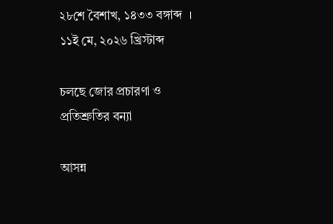২৮শে বৈশাখ, ১৪৩৩ বঙ্গাব্দ  । ১১ই মে, ২০২৬ খ্রিস্টাব্দ

চলছে জোর প্রচারণা ও প্রতিশ্রুতির বন্যা

আসন্ন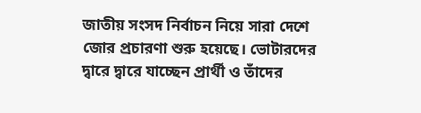জাতীয় সংসদ নির্বাচন নিয়ে সারা দেশে জোর প্রচারণা শুরু হয়েছে। ভোটারদের দ্বারে দ্বারে যাচ্ছেন প্রার্থী ও তাঁদের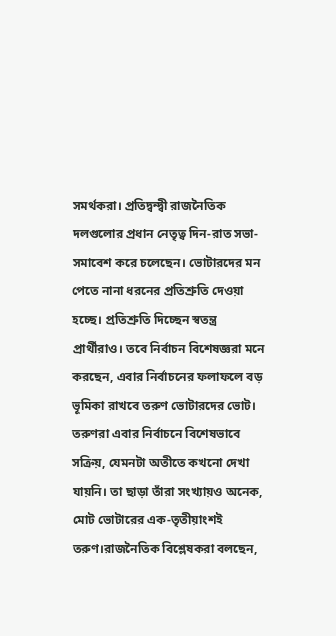সমর্থকরা। প্রতিদ্বন্দ্বী রাজনৈতিক দলগুলোর প্রধান নেতৃত্ব দিন-রাত সভা-সমাবেশ করে চলেছেন। ভোটারদের মন পেতে নানা ধরনের প্রতিশ্রুতি দেওয়া হচ্ছে। প্রতিশ্রুতি দিচ্ছেন স্বতন্ত্র প্রার্থীরাও। তবে নির্বাচন বিশেষজ্ঞরা মনে করছেন, এবার নির্বাচনের ফলাফলে বড় ভূমিকা রাখবে তরুণ ভোটারদের ভোট। তরুণরা এবার নির্বাচনে বিশেষভাবে সক্রিয়, যেমনটা অতীতে কখনো দেখা যায়নি। তা ছাড়া তাঁরা সংখ্যায়ও অনেক, মোট ভোটারের এক-তৃতীয়াংশই তরুণ।রাজনৈতিক বিশ্লেষকরা বলছেন,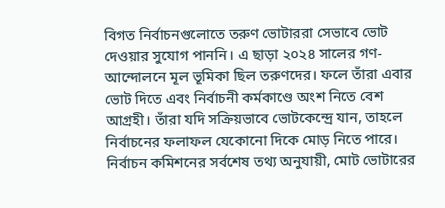বিগত নির্বাচনগুলোতে তরুণ ভোটাররা সেভাবে ভোট দেওয়ার সুযোগ পাননি। এ ছাড়া ২০২৪ সালের গণ-আন্দোলনে মূল ভূমিকা ছিল তরুণদের। ফলে তাঁরা এবার ভোট দিতে এবং নির্বাচনী কর্মকাণ্ডে অংশ নিতে বেশ আগ্রহী। তাঁরা যদি সক্রিয়ভাবে ভোটকেন্দ্রে যান, তাহলে নির্বাচনের ফলাফল যেকোনো দিকে মোড় নিতে পারে।
নির্বাচন কমিশনের সর্বশেষ তথ্য অনুযায়ী, মোট ভোটারের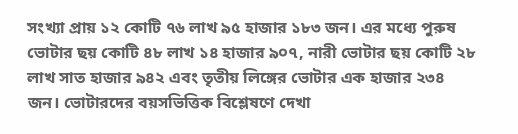সংখ্যা প্রায় ১২ কোটি ৭৬ লাখ ৯৫ হাজার ১৮৩ জন। এর মধ্যে পুরুষ ভোটার ছয় কোটি ৪৮ লাখ ১৪ হাজার ৯০৭, নারী ভোটার ছয় কোটি ২৮ লাখ সাত হাজার ৯৪২ এবং তৃতীয় লিঙ্গের ভোটার এক হাজার ২৩৪ জন। ভোটারদের বয়সভিত্তিক বিশ্লেষণে দেখা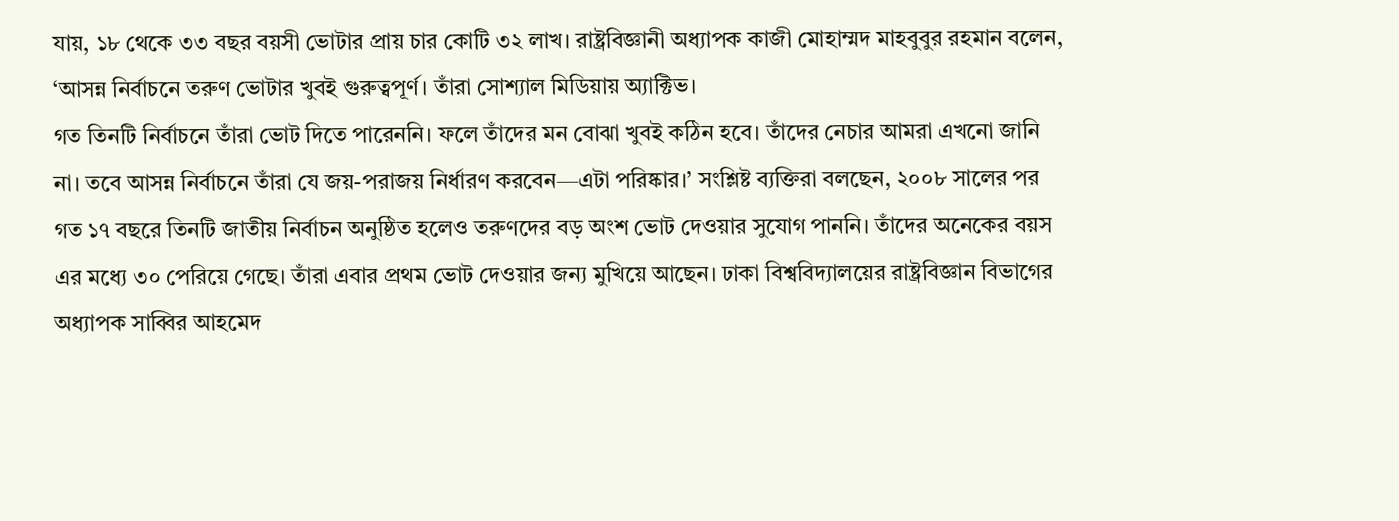যায়, ১৮ থেকে ৩৩ বছর বয়সী ভোটার প্রায় চার কোটি ৩২ লাখ। রাষ্ট্রবিজ্ঞানী অধ্যাপক কাজী মোহাম্মদ মাহবুবুর রহমান বলেন, ‘আসন্ন নির্বাচনে তরুণ ভোটার খুবই গুরুত্বপূর্ণ। তাঁরা সোশ্যাল মিডিয়ায় অ্যাক্টিভ।
গত তিনটি নির্বাচনে তাঁরা ভোট দিতে পারেননি। ফলে তাঁদের মন বোঝা খুবই কঠিন হবে। তাঁদের নেচার আমরা এখনো জানি না। তবে আসন্ন নির্বাচনে তাঁরা যে জয়-পরাজয় নির্ধারণ করবেন—এটা পরিষ্কার।’ সংশ্লিষ্ট ব্যক্তিরা বলছেন, ২০০৮ সালের পর গত ১৭ বছরে তিনটি জাতীয় নির্বাচন অনুষ্ঠিত হলেও তরুণদের বড় অংশ ভোট দেওয়ার সুযোগ পাননি। তাঁদের অনেকের বয়স এর মধ্যে ৩০ পেরিয়ে গেছে। তাঁরা এবার প্রথম ভোট দেওয়ার জন্য মুখিয়ে আছেন। ঢাকা বিশ্ববিদ্যালয়ের রাষ্ট্রবিজ্ঞান বিভাগের অধ্যাপক সাব্বির আহমেদ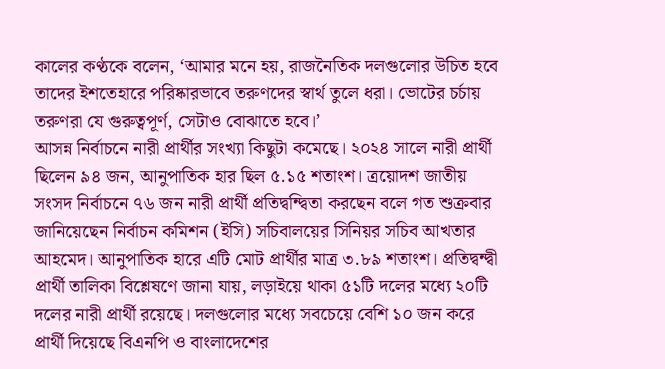কালের কণ্ঠকে বলেন, ‘আমার মনে হয়, রাজনৈতিক দলগুলোর উচিত হবে তাদের ইশতেহারে পরিষ্কারভাবে তরুণদের স্বার্থ তুলে ধরা। ভোটের চর্চায় তরুণরা যে গুরুত্বপূর্ণ, সেটাও বোঝাতে হবে।’
আসন্ন নির্বাচনে নারী প্রার্থীর সংখ্যা কিছুটা কমেছে। ২০২৪ সালে নারী প্রার্থী ছিলেন ৯৪ জন, আনুপাতিক হার ছিল ৫.১৫ শতাংশ। ত্রয়োদশ জাতীয় সংসদ নির্বাচনে ৭৬ জন নারী প্রার্থী প্রতিদ্বন্দ্বিতা করছেন বলে গত শুক্রবার জানিয়েছেন নির্বাচন কমিশন (ইসি) সচিবালয়ের সিনিয়র সচিব আখতার আহমেদ। আনুপাতিক হারে এটি মোট প্রার্থীর মাত্র ৩.৮৯ শতাংশ। প্রতিদ্বন্দ্বী প্রার্থী তালিকা বিশ্লেষণে জানা যায়, লড়াইয়ে থাকা ৫১টি দলের মধ্যে ২০টি দলের নারী প্রার্থী রয়েছে। দলগুলোর মধ্যে সবচেয়ে বেশি ১০ জন করে প্রার্থী দিয়েছে বিএনপি ও বাংলাদেশের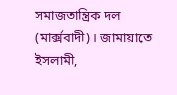সমাজতান্ত্রিক দল (মার্ক্সবাদী)। জামায়াতে ইসলামী,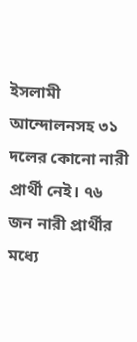ইসলামী আন্দোলনসহ ৩১ দলের কোনো নারী প্রার্থী নেই। ৭৬ জন নারী প্রার্থীর মধ্যে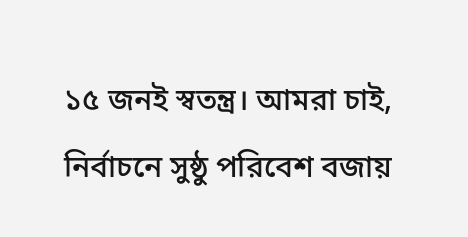১৫ জনই স্বতন্ত্র। আমরা চাই, নির্বাচনে সুষ্ঠু পরিবেশ বজায়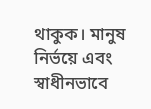থাকুক। মানুষ নির্ভয়ে এবং স্বাধীনভাবে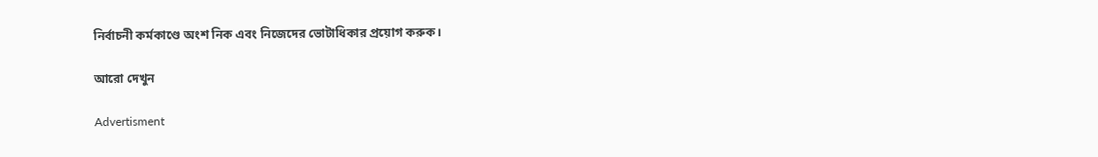নির্বাচনী কর্মকাণ্ডে অংশ নিক এবং নিজেদের ভোটাধিকার প্রয়োগ করুক।

আরো দেখুন

Advertisment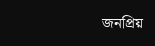জনপ্রিয়